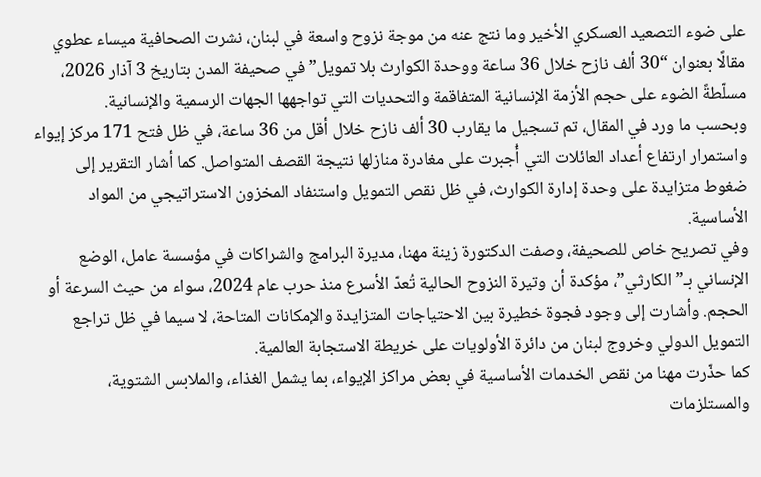على ضوء التصعيد العسكري الأخير وما نتج عنه من موجة نزوح واسعة في لبنان، نشرت الصحافية ميساء عطوي مقالًا بعنوان “30 ألف نازح خلال 36 ساعة ووحدة الكوارث بلا تمويل” في صحيفة المدن بتاريخ 3 آذار 2026، مسلّطةً الضوء على حجم الأزمة الإنسانية المتفاقمة والتحديات التي تواجهها الجهات الرسمية والإنسانية.
وبحسب ما ورد في المقال، تم تسجيل ما يقارب 30 ألف نازح خلال أقل من 36 ساعة، في ظل فتح 171 مركز إيواء واستمرار ارتفاع أعداد العائلات التي أُجبرت على مغادرة منازلها نتيجة القصف المتواصل. كما أشار التقرير إلى ضغوط متزايدة على وحدة إدارة الكوارث، في ظل نقص التمويل واستنفاد المخزون الاستراتيجي من المواد الأساسية.
وفي تصريح خاص للصحيفة، وصفت الدكتورة زينة مهنا، مديرة البرامج والشراكات في مؤسسة عامل، الوضع الإنساني بـ”الكارثي”، مؤكدة أن وتيرة النزوح الحالية تُعدّ الأسرع منذ حرب عام 2024، سواء من حيث السرعة أو الحجم. وأشارت إلى وجود فجوة خطيرة بين الاحتياجات المتزايدة والإمكانات المتاحة، لا سيما في ظل تراجع التمويل الدولي وخروج لبنان من دائرة الأولويات على خريطة الاستجابة العالمية.
كما حذّرت مهنا من نقص الخدمات الأساسية في بعض مراكز الإيواء، بما يشمل الغذاء، والملابس الشتوية، والمستلزمات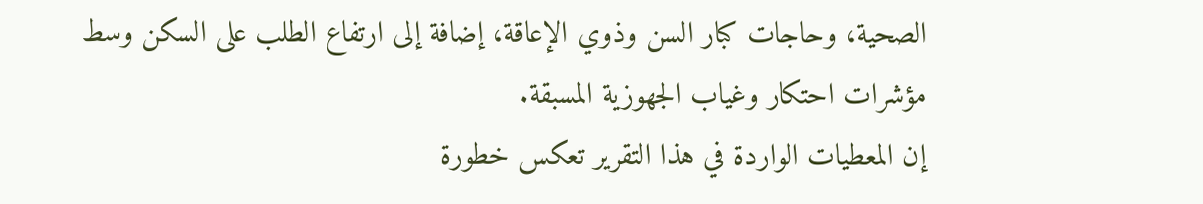الصحية، وحاجات كبار السن وذوي الإعاقة، إضافة إلى ارتفاع الطلب على السكن وسط مؤشرات احتكار وغياب الجهوزية المسبقة.
إن المعطيات الواردة في هذا التقرير تعكس خطورة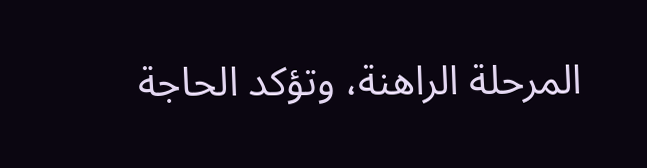المرحلة الراهنة، وتؤكد الحاجة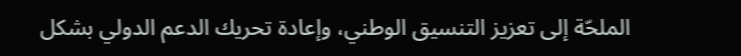الملحّة إلى تعزيز التنسيق الوطني، وإعادة تحريك الدعم الدولي بشكل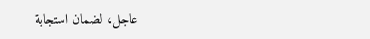عاجل، لضمان استجابة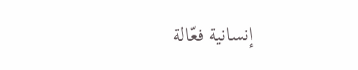إنسانية فعّالة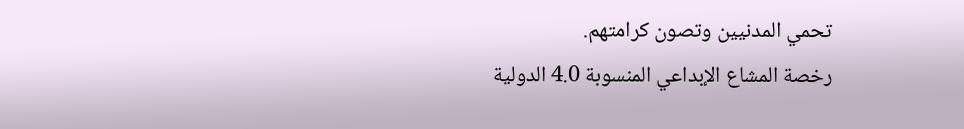تحمي المدنيين وتصون كرامتهم.
رخصة المشاع الإبداعي المنسوبة 4.0 الدولية